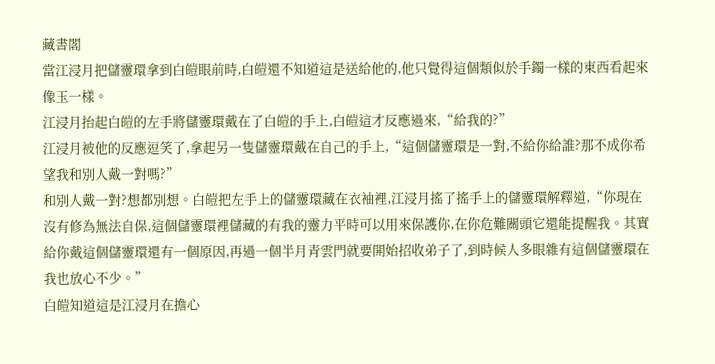藏書閣
當江浸月把儲靈環拿到白皚眼前時,白皚還不知道這是送給他的,他只覺得這個類似於手鐲一樣的東西看起來像玉一樣。
江浸月抬起白皚的左手將儲靈環戴在了白皚的手上,白皚這才反應過來,“給我的?”
江浸月被他的反應逗笑了,拿起另一隻儲靈環戴在自己的手上,“這個儲靈環是一對,不給你給誰?那不成你希望我和別人戴一對嗎?”
和別人戴一對?想都別想。白皚把左手上的儲靈環藏在衣袖裡,江浸月搖了搖手上的儲靈環解釋道,“你現在沒有修為無法自保,這個儲靈環裡儲藏的有我的靈力平時可以用來保護你,在你危難關頭它還能提醒我。其實給你戴這個儲靈環還有一個原因,再過一個半月青雲門就要開始招收弟子了,到時候人多眼雜有這個儲靈環在我也放心不少。”
白皚知道這是江浸月在擔心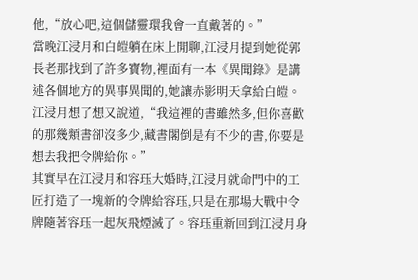他,“放心吧,這個儲靈環我會一直戴著的。”
當晚江浸月和白皚躺在床上閒聊,江浸月提到她從郭長老那找到了許多寶物,裡面有一本《異聞錄》是講述各個地方的異事異聞的,她讓赤影明天拿給白皚。江浸月想了想又說道,“我這裡的書雖然多,但你喜歡的那幾類書卻沒多少,藏書閣倒是有不少的書,你要是想去我把令牌給你。”
其實早在江浸月和容珏大婚時,江浸月就命門中的工匠打造了一塊新的令牌給容珏,只是在那場大戰中令牌隨著容珏一起灰飛煙滅了。容珏重新回到江浸月身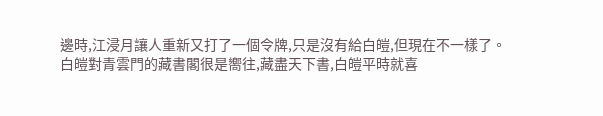邊時,江浸月讓人重新又打了一個令牌,只是沒有給白皚,但現在不一樣了。
白皚對青雲門的藏書閣很是嚮往,藏盡天下書,白皚平時就喜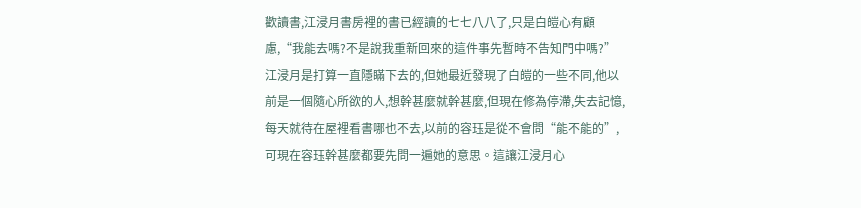歡讀書,江浸月書房裡的書已經讀的七七八八了,只是白皚心有顧慮,“我能去嗎?不是說我重新回來的這件事先暫時不告知門中嗎?”
江浸月是打算一直隱瞞下去的,但她最近發現了白皚的一些不同,他以前是一個隨心所欲的人,想幹甚麼就幹甚麼,但現在修為停滯,失去記憶,每天就待在屋裡看書哪也不去,以前的容珏是從不會問“能不能的”,可現在容珏幹甚麼都要先問一遍她的意思。這讓江浸月心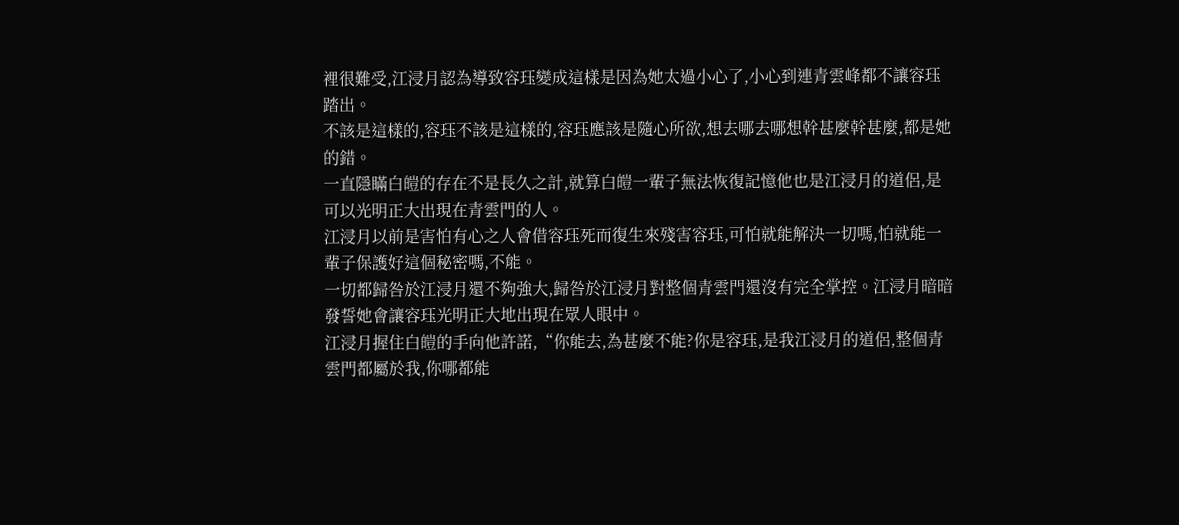裡很難受,江浸月認為導致容珏變成這樣是因為她太過小心了,小心到連青雲峰都不讓容珏踏出。
不該是這樣的,容珏不該是這樣的,容珏應該是隨心所欲,想去哪去哪想幹甚麼幹甚麼,都是她的錯。
一直隱瞞白皚的存在不是長久之計,就算白皚一輩子無法恢復記憶他也是江浸月的道侶,是可以光明正大出現在青雲門的人。
江浸月以前是害怕有心之人會借容珏死而復生來殘害容珏,可怕就能解決一切嗎,怕就能一輩子保護好這個秘密嗎,不能。
一切都歸咎於江浸月還不夠強大,歸咎於江浸月對整個青雲門還沒有完全掌控。江浸月暗暗發誓她會讓容珏光明正大地出現在眾人眼中。
江浸月握住白皚的手向他許諾,“你能去,為甚麼不能?你是容珏,是我江浸月的道侶,整個青雲門都屬於我,你哪都能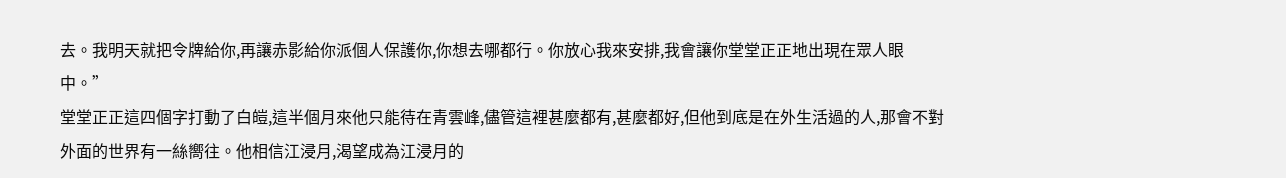去。我明天就把令牌給你,再讓赤影給你派個人保護你,你想去哪都行。你放心我來安排,我會讓你堂堂正正地出現在眾人眼中。”
堂堂正正這四個字打動了白皚,這半個月來他只能待在青雲峰,儘管這裡甚麼都有,甚麼都好,但他到底是在外生活過的人,那會不對外面的世界有一絲嚮往。他相信江浸月,渴望成為江浸月的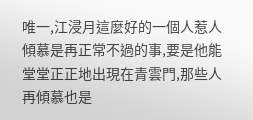唯一,江浸月這麼好的一個人惹人傾慕是再正常不過的事,要是他能堂堂正正地出現在青雲門,那些人再傾慕也是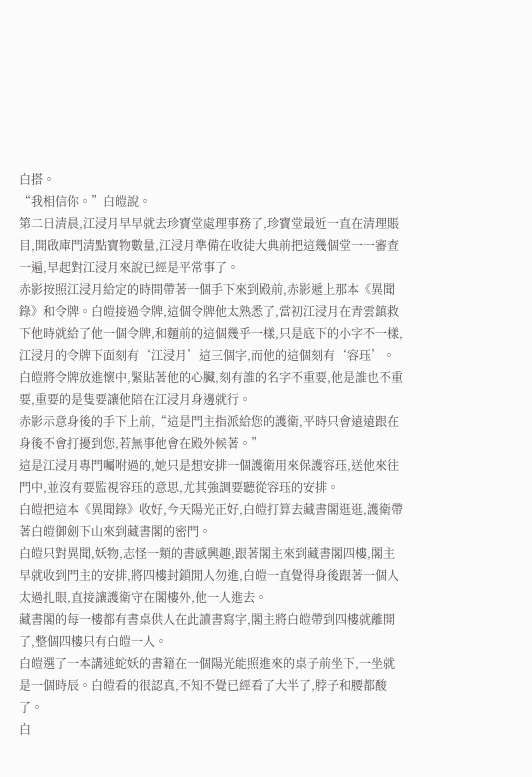白搭。
“我相信你。”白皚說。
第二日清晨,江浸月早早就去珍寶堂處理事務了,珍寶堂最近一直在清理賬目,開啟庫門清點寶物數量,江浸月準備在收徒大典前把這幾個堂一一審查一遍,早起對江浸月來說已經是平常事了。
赤影按照江浸月給定的時間帶著一個手下來到殿前,赤影遞上那本《異聞錄》和令牌。白皚接過令牌,這個令牌他太熟悉了,當初江浸月在青雲鎮救下他時就給了他一個令牌,和麵前的這個幾乎一樣,只是底下的小字不一樣,江浸月的令牌下面刻有‘江浸月’這三個字,而他的這個刻有‘容珏’。
白皚將令牌放進懷中,緊貼著他的心臟,刻有誰的名字不重要,他是誰也不重要,重要的是隻要讓他陪在江浸月身邊就行。
赤影示意身後的手下上前,“這是門主指派給您的護衛,平時只會遠遠跟在身後不會打擾到您,若無事他會在殿外候著。”
這是江浸月專門囑咐過的,她只是想安排一個護衛用來保護容珏,送他來往門中,並沒有要監視容珏的意思,尤其強調要聽從容珏的安排。
白皚把這本《異聞錄》收好,今天陽光正好,白皚打算去藏書閣逛逛,護衛帶著白皚御劍下山來到藏書閣的密門。
白皚只對異聞,妖物,志怪一類的書感興趣,跟著閣主來到藏書閣四樓,閣主早就收到門主的安排,將四樓封鎖閒人勿進,白皚一直覺得身後跟著一個人太過扎眼,直接讓護衛守在閣樓外,他一人進去。
藏書閣的每一樓都有書桌供人在此讀書寫字,閣主將白皚帶到四樓就離開了,整個四樓只有白皚一人。
白皚選了一本講述蛇妖的書籍在一個陽光能照進來的桌子前坐下,一坐就是一個時辰。白皚看的很認真,不知不覺已經看了大半了,脖子和腰都酸了。
白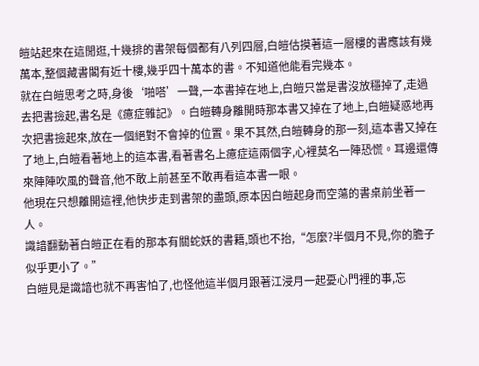皚站起來在這閒逛,十幾排的書架每個都有八列四層,白皚估摸著這一層樓的書應該有幾萬本,整個藏書閣有近十樓,幾乎四十萬本的書。不知道他能看完幾本。
就在白皚思考之時,身後‘啪嗒’一聲,一本書掉在地上,白皚只當是書沒放穩掉了,走過去把書撿起,書名是《癔症雜記》。白皚轉身離開時那本書又掉在了地上,白皚疑惑地再次把書撿起來,放在一個絕對不會掉的位置。果不其然,白皚轉身的那一刻,這本書又掉在了地上,白皚看著地上的這本書,看著書名上癔症這兩個字,心裡莫名一陣恐慌。耳邊還傳來陣陣吹風的聲音,他不敢上前甚至不敢再看這本書一眼。
他現在只想離開這裡,他快步走到書架的盡頭,原本因白皚起身而空蕩的書桌前坐著一人。
識諳翻動著白皚正在看的那本有關蛇妖的書籍,頭也不抬,“怎麼?半個月不見,你的膽子似乎更小了。”
白皚見是識諳也就不再害怕了,也怪他這半個月跟著江浸月一起憂心門裡的事,忘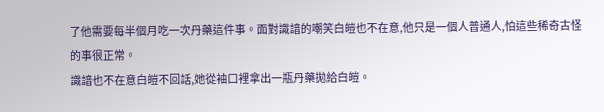了他需要每半個月吃一次丹藥這件事。面對識諳的嘲笑白皚也不在意,他只是一個人普通人,怕這些稀奇古怪的事很正常。
識諳也不在意白皚不回話,她從袖口裡拿出一瓶丹藥拋給白皚。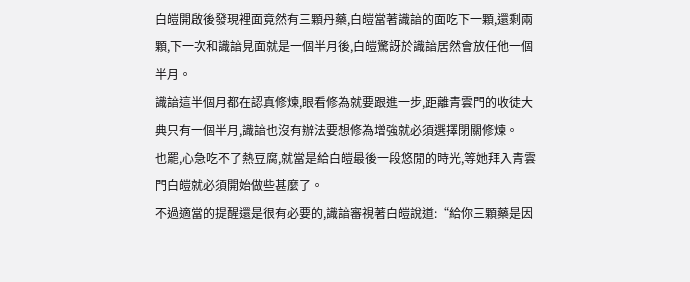白皚開啟後發現裡面竟然有三顆丹藥,白皚當著識諳的面吃下一顆,還剩兩顆,下一次和識諳見面就是一個半月後,白皚驚訝於識諳居然會放任他一個半月。
識諳這半個月都在認真修煉,眼看修為就要跟進一步,距離青雲門的收徒大典只有一個半月,識諳也沒有辦法要想修為增強就必須選擇閉關修煉。
也罷,心急吃不了熱豆腐,就當是給白皚最後一段悠閒的時光,等她拜入青雲門白皚就必須開始做些甚麼了。
不過適當的提醒還是很有必要的,識諳審視著白皚說道:“給你三顆藥是因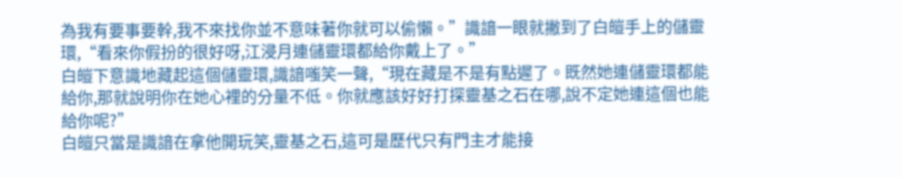為我有要事要幹,我不來找你並不意味著你就可以偷懶。”識諳一眼就撇到了白皚手上的儲靈環,“看來你假扮的很好呀,江浸月連儲靈環都給你戴上了。”
白皚下意識地藏起這個儲靈環,識諳嗤笑一聲,“現在藏是不是有點遲了。既然她連儲靈環都能給你,那就說明你在她心裡的分量不低。你就應該好好打探靈基之石在哪,說不定她連這個也能給你呢?”
白皚只當是識諳在拿他開玩笑,靈基之石,這可是歷代只有門主才能接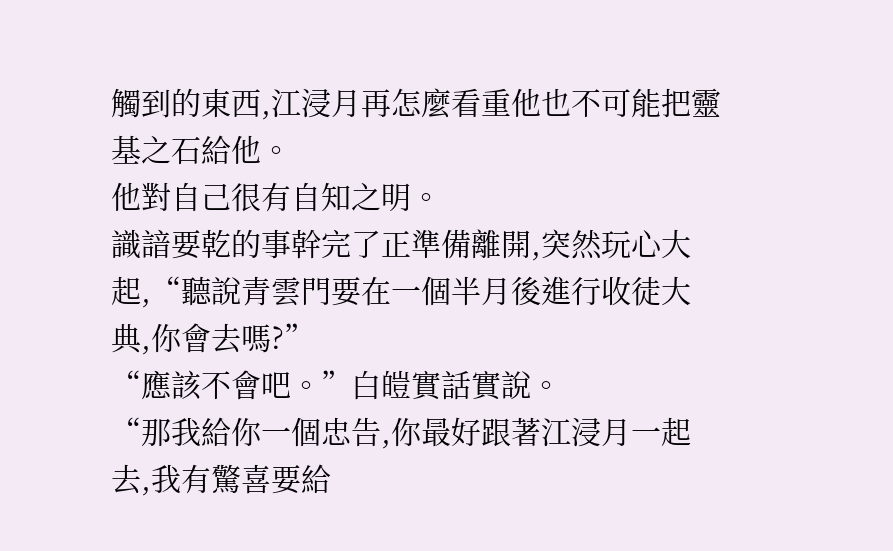觸到的東西,江浸月再怎麼看重他也不可能把靈基之石給他。
他對自己很有自知之明。
識諳要乾的事幹完了正準備離開,突然玩心大起,“聽說青雲門要在一個半月後進行收徒大典,你會去嗎?”
“應該不會吧。”白皚實話實說。
“那我給你一個忠告,你最好跟著江浸月一起去,我有驚喜要給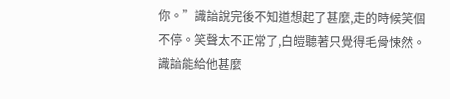你。”識諳說完後不知道想起了甚麼,走的時候笑個不停。笑聲太不正常了,白皚聽著只覺得毛骨悚然。
識諳能給他甚麼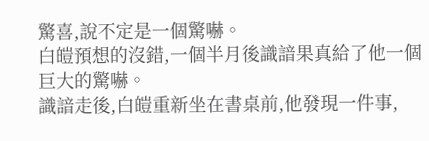驚喜,說不定是一個驚嚇。
白皚預想的沒錯,一個半月後識諳果真給了他一個巨大的驚嚇。
識諳走後,白皚重新坐在書桌前,他發現一件事,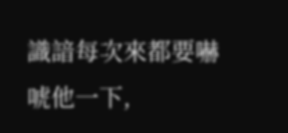識諳每次來都要嚇唬他一下,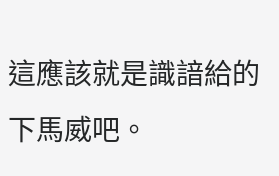這應該就是識諳給的下馬威吧。